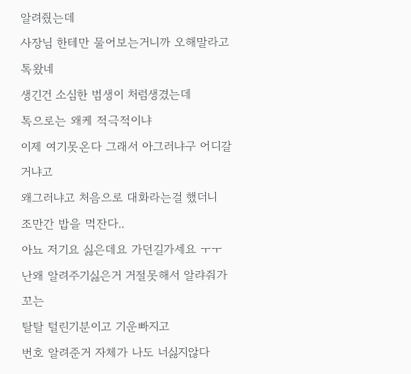알려줬는데
사장님 한테만 물어보는거니까 오해말라고 톡왔네
생긴건 소심한 범생이 처럼생겼는데
톡으로는 왜케 적극적이냐
이제 여기못온다 그래서 아그러냐구 어디갈거냐고
왜그러냐고 처음으로 대화라는걸 했더니
조만간 밥을 먹잔다..
아뇨 저기요 싫은데요 가던길가세요 ㅜㅜ
난왜 알려주기싫은거 거절못해서 알랴줘가꼬는
탈탈 털린기분이고 기운빠지고
번호 알려준거 자체가 나도 너싫지않다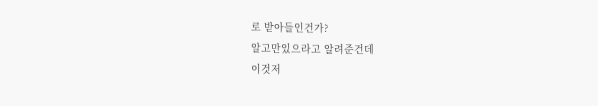로 받아들인건가?
알고만있으라고 알려준건데
이것저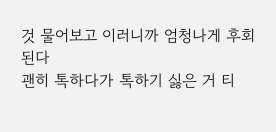것 물어보고 이러니까 엄청나게 후회된다
괜히 톡하다가 톡하기 싫은 거 티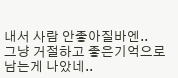내서 사람 안좋아질바엔..
그냥 거절하고 좋은기억으로 남는게 나았네..